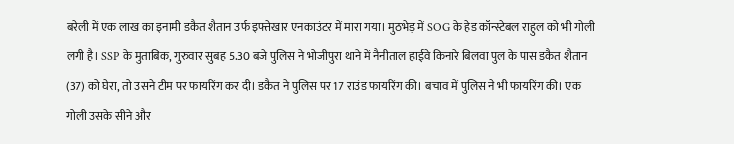बरेली में एक लाख का इनामी डकैत शैतान उर्फ इफ्तेखार एनकाउंटर में मारा गया। मुठभेड़ में SOG के हेड कॉन्स्टेबल राहुल को भी गोली लगी है। SSP के मुताबिक, गुरुवार सुबह 5.30 बजे पुलिस ने भोजीपुरा थाने में नैनीताल हाईवे किनारे बिलवा पुल के पास डकैत शैतान (37) को घेरा, तो उसने टीम पर फायरिंग कर दी। डकैत ने पुलिस पर 17 राउंड फायरिंग की। बचाव में पुलिस ने भी फायरिंग की। एक गोली उसके सीने और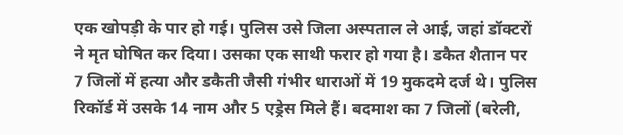एक खोपड़ी के पार हो गई। पुलिस उसे जिला अस्पताल ले आई, जहां डॉक्टरों ने मृत घोषित कर दिया। उसका एक साथी फरार हो गया है। डकैत शैतान पर 7 जिलों में हत्या और डकैती जैसी गंभीर धाराओं में 19 मुकदमे दर्ज थे। पुलिस रिकॉर्ड में उसके 14 नाम और 5 एड्रेस मिले हैं। बदमाश का 7 जिलों (बरेली,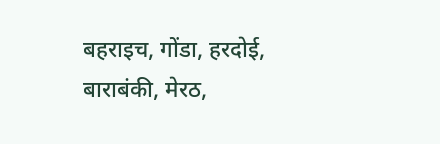बहराइच, गोंडा, हरदोई, बाराबंकी, मेरठ,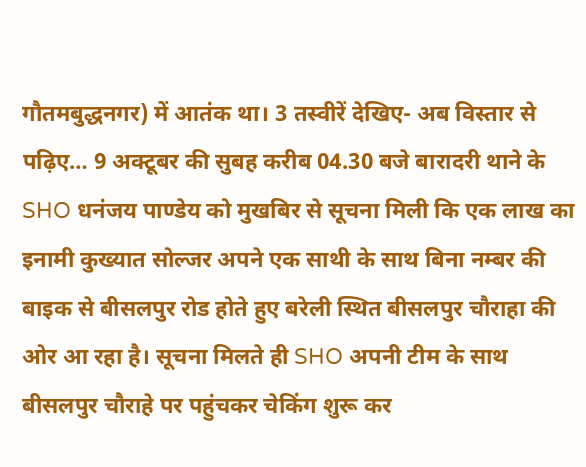गौतमबुद्धनगर) में आतंक था। 3 तस्वीरें देखिए- अब विस्तार से पढ़िए… 9 अक्टूबर की सुबह करीब 04.30 बजे बारादरी थाने के SHO धनंजय पाण्डेय को मुखबिर से सूचना मिली कि एक लाख का इनामी कुख्यात सोल्जर अपने एक साथी के साथ बिना नम्बर की बाइक से बीसलपुर रोड होते हुए बरेली स्थित बीसलपुर चौराहा की ओर आ रहा है। सूचना मिलते ही SHO अपनी टीम के साथ बीसलपुर चौराहे पर पहुंचकर चेकिंग शुरू कर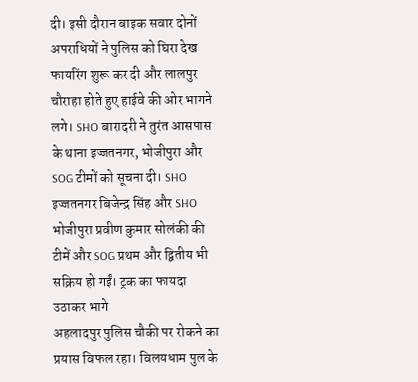दी। इसी दौरान बाइक सवार दोनों अपराधियों ने पुलिस को घिरा देख फायरिंग शुरू कर दी और लालपुर चौराहा होते हुए हाईवे की ओर भागने लगे। SHO बारादरी ने तुरंत आसपास के थाना इज्जतनगर, भोजीपुरा और SOG टीमों को सूचना दी। SHO इज्जतनगर बिजेन्द्र सिंह और SHO भोजीपुरा प्रवीण कुमार सोलंकी की टीमें और SOG प्रथम और द्वितीय भी सक्रिय हो गईं। ट्रक का फायदा उठाकर भागे
अहलादपुर पुलिस चौकी पर रोकने का प्रयास विफल रहा। विलयधाम पुल के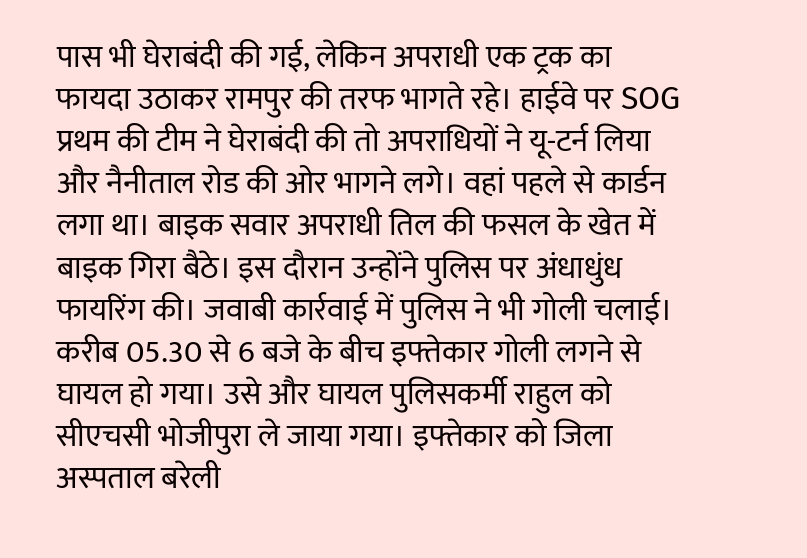पास भी घेराबंदी की गई, लेकिन अपराधी एक ट्रक का फायदा उठाकर रामपुर की तरफ भागते रहे। हाईवे पर SOG प्रथम की टीम ने घेराबंदी की तो अपराधियों ने यू-टर्न लिया और नैनीताल रोड की ओर भागने लगे। वहां पहले से कार्डन लगा था। बाइक सवार अपराधी तिल की फसल के खेत में बाइक गिरा बैठे। इस दौरान उन्होंने पुलिस पर अंधाधुंध फायरिंग की। जवाबी कार्रवाई में पुलिस ने भी गोली चलाई। करीब 05.30 से 6 बजे के बीच इफ्तेकार गोली लगने से घायल हो गया। उसे और घायल पुलिसकर्मी राहुल को सीएचसी भोजीपुरा ले जाया गया। इफ्तेकार को जिला अस्पताल बरेली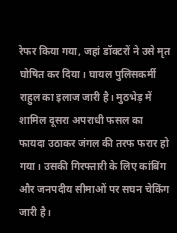रेफर किया गया, जहां डॉक्टरों ने उसे मृत घोषित कर दिया। घायल पुलिसकर्मी राहुल का इलाज जारी है। मुठभेड़ में शामिल दूसरा अपराधी फसल का फायदा उठाकर जंगल की तरफ फरार हो गया। उसकी गिरफ्तारी के लिए कांबिंग और जनपदीय सीमाओं पर सघन चेकिंग जारी है।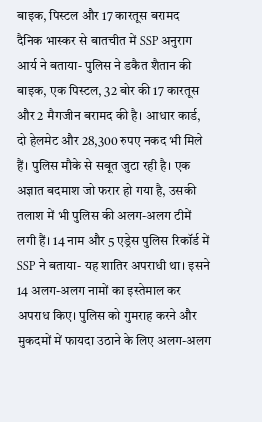बाइक, पिस्टल और 17 कारतूस बरामद
दैनिक भास्कर से बातचीत में SSP अनुराग आर्य ने बताया- पुलिस ने डकैत शैतान की बाइक, एक पिस्टल, 32 बोर की 17 कारतूस और 2 मैगजीन बरामद की है। आधार कार्ड, दो हेलमेट और 28,300 रुपए नकद भी मिले हैं। पुलिस मौके से सबूत जुटा रही है। एक अज्ञात बदमाश जो फरार हो गया है, उसकी तलाश में भी पुलिस की अलग-अलग टीमें लगी हैं। 14 नाम और 5 एड्रेस पुलिस रिकॉर्ड में
SSP ने बताया- यह शातिर अपराधी था। इसने 14 अलग-अलग नामों का इस्तेमाल कर अपराध किए। पुलिस को गुमराह करने और मुकदमों में फायदा उठाने के लिए अलग-अलग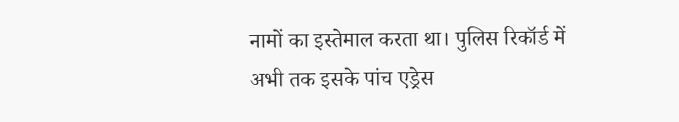नामों का इस्तेमाल करता था। पुलिस रिकॉर्ड में अभी तक इसके पांच एड्रेस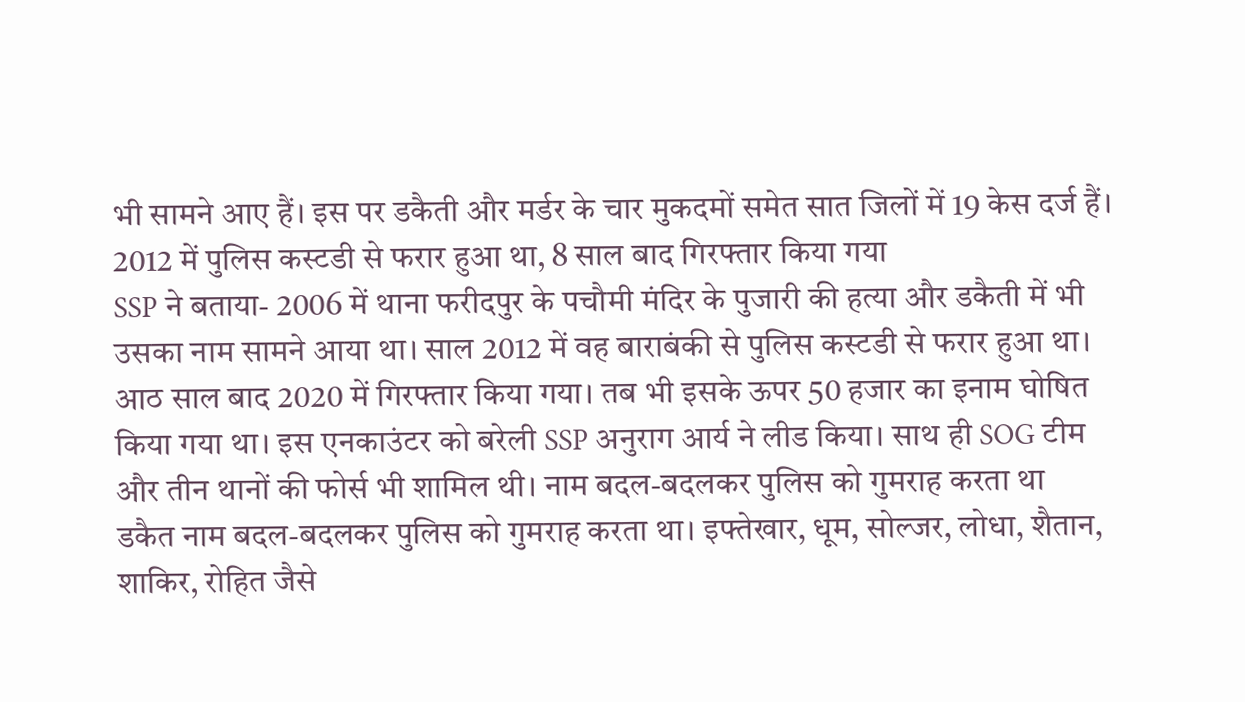भी सामने आए हैं। इस पर डकैती और मर्डर के चार मुकदमों समेत सात जिलों में 19 केस दर्ज हैं। 2012 में पुलिस कस्टडी से फरार हुआ था, 8 साल बाद गिरफ्तार किया गया
SSP ने बताया- 2006 में थाना फरीदपुर के पचौमी मंदिर के पुजारी की हत्या और डकैती में भी उसका नाम सामने आया था। साल 2012 में वह बाराबंकी से पुलिस कस्टडी से फरार हुआ था। आठ साल बाद 2020 में गिरफ्तार किया गया। तब भी इसके ऊपर 50 हजार का इनाम घोषित किया गया था। इस एनकाउंटर को बरेली SSP अनुराग आर्य ने लीड किया। साथ ही SOG टीम और तीन थानों की फोर्स भी शामिल थी। नाम बदल-बदलकर पुलिस को गुमराह करता था
डकैत नाम बदल-बदलकर पुलिस को गुमराह करता था। इफ्तेखार, धूम, सोल्जर, लोधा, शैतान, शाकिर, रोहित जैसे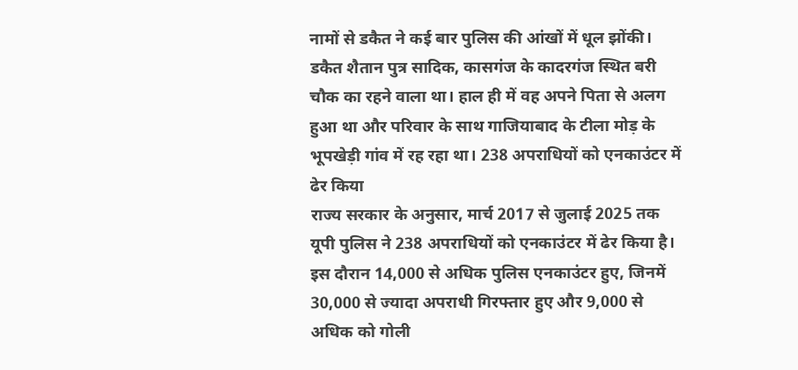नामों से डकैत ने कई बार पुलिस की आंखों में धूल झोंकी। डकैत शैतान पुत्र सादिक, कासगंज के कादरगंज स्थित बरी चौक का रहने वाला था। हाल ही में वह अपने पिता से अलग हुआ था और परिवार के साथ गाजियाबाद के टीला मोड़ के भूपखेड़ी गांव में रह रहा था। 238 अपराधियों को एनकाउंटर में ढेर किया
राज्य सरकार के अनुसार, मार्च 2017 से जुलाई 2025 तक यूपी पुलिस ने 238 अपराधियों को एनकाउंटर में ढेर किया है। इस दौरान 14,000 से अधिक पुलिस एनकाउंटर हुए, जिनमें 30,000 से ज्यादा अपराधी गिरफ्तार हुए और 9,000 से अधिक को गोली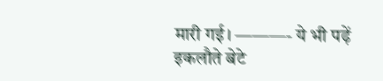मारी गई। ———- ये भी पढ़ें इकलौते बेटे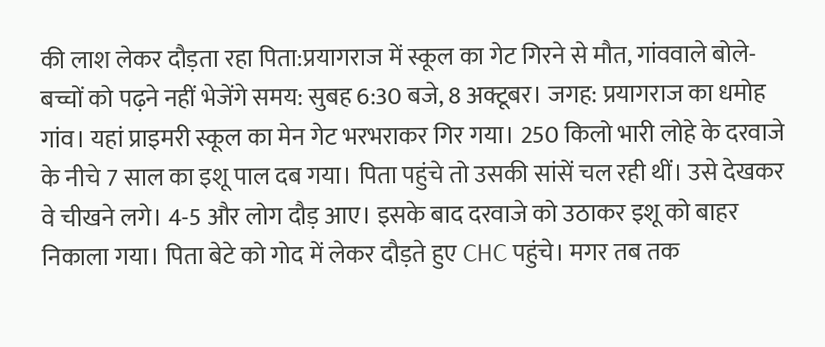की लाश लेकर दौड़ता रहा पिता:प्रयागराज में स्कूल का गेट गिरने से मौत, गांववाले बोले- बच्चों को पढ़ने नहीं भेजेंगे समय: सुबह 6:30 बजे, 8 अक्टूबर। जगह: प्रयागराज का धमोह गांव। यहां प्राइमरी स्कूल का मेन गेट भरभराकर गिर गया। 250 किलो भारी लोहे के दरवाजे के नीचे 7 साल का इशू पाल दब गया। पिता पहुंचे तो उसकी सांसें चल रही थीं। उसे देखकर वे चीखने लगे। 4-5 और लोग दौड़ आए। इसके बाद दरवाजे को उठाकर इशू को बाहर निकाला गया। पिता बेटे को गोद में लेकर दौड़ते हुए CHC पहुंचे। मगर तब तक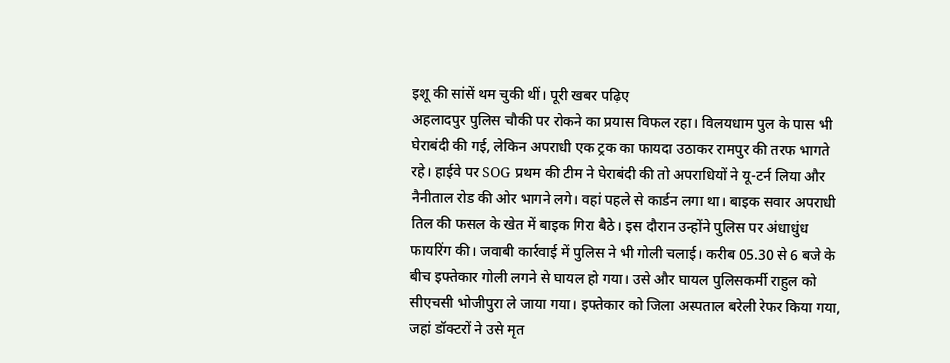इशू की सांसें थम चुकी थीं। पूरी खबर पढ़िए
अहलादपुर पुलिस चौकी पर रोकने का प्रयास विफल रहा। विलयधाम पुल के पास भी घेराबंदी की गई, लेकिन अपराधी एक ट्रक का फायदा उठाकर रामपुर की तरफ भागते रहे। हाईवे पर SOG प्रथम की टीम ने घेराबंदी की तो अपराधियों ने यू-टर्न लिया और नैनीताल रोड की ओर भागने लगे। वहां पहले से कार्डन लगा था। बाइक सवार अपराधी तिल की फसल के खेत में बाइक गिरा बैठे। इस दौरान उन्होंने पुलिस पर अंधाधुंध फायरिंग की। जवाबी कार्रवाई में पुलिस ने भी गोली चलाई। करीब 05.30 से 6 बजे के बीच इफ्तेकार गोली लगने से घायल हो गया। उसे और घायल पुलिसकर्मी राहुल को सीएचसी भोजीपुरा ले जाया गया। इफ्तेकार को जिला अस्पताल बरेली रेफर किया गया, जहां डॉक्टरों ने उसे मृत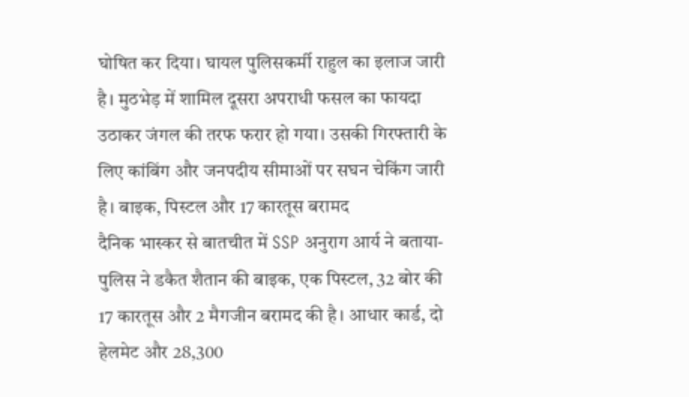घोषित कर दिया। घायल पुलिसकर्मी राहुल का इलाज जारी है। मुठभेड़ में शामिल दूसरा अपराधी फसल का फायदा उठाकर जंगल की तरफ फरार हो गया। उसकी गिरफ्तारी के लिए कांबिंग और जनपदीय सीमाओं पर सघन चेकिंग जारी है। बाइक, पिस्टल और 17 कारतूस बरामद
दैनिक भास्कर से बातचीत में SSP अनुराग आर्य ने बताया- पुलिस ने डकैत शैतान की बाइक, एक पिस्टल, 32 बोर की 17 कारतूस और 2 मैगजीन बरामद की है। आधार कार्ड, दो हेलमेट और 28,300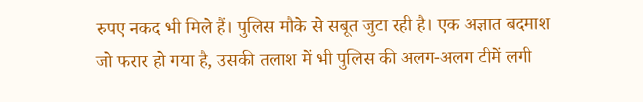रुपए नकद भी मिले हैं। पुलिस मौके से सबूत जुटा रही है। एक अज्ञात बदमाश जो फरार हो गया है, उसकी तलाश में भी पुलिस की अलग-अलग टीमें लगी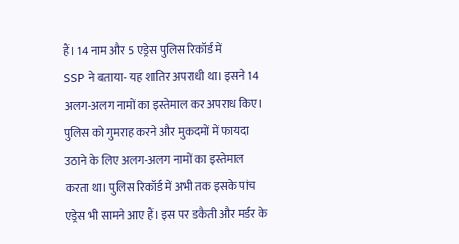हैं। 14 नाम और 5 एड्रेस पुलिस रिकॉर्ड में
SSP ने बताया- यह शातिर अपराधी था। इसने 14 अलग-अलग नामों का इस्तेमाल कर अपराध किए। पुलिस को गुमराह करने और मुकदमों में फायदा उठाने के लिए अलग-अलग नामों का इस्तेमाल करता था। पुलिस रिकॉर्ड में अभी तक इसके पांच एड्रेस भी सामने आए हैं। इस पर डकैती और मर्डर के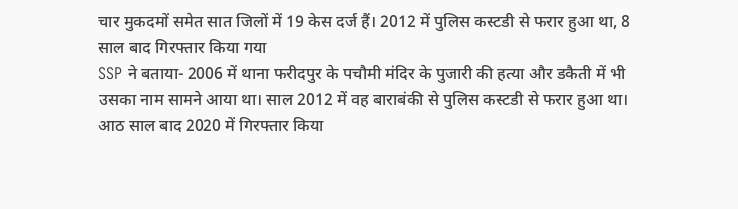चार मुकदमों समेत सात जिलों में 19 केस दर्ज हैं। 2012 में पुलिस कस्टडी से फरार हुआ था, 8 साल बाद गिरफ्तार किया गया
SSP ने बताया- 2006 में थाना फरीदपुर के पचौमी मंदिर के पुजारी की हत्या और डकैती में भी उसका नाम सामने आया था। साल 2012 में वह बाराबंकी से पुलिस कस्टडी से फरार हुआ था। आठ साल बाद 2020 में गिरफ्तार किया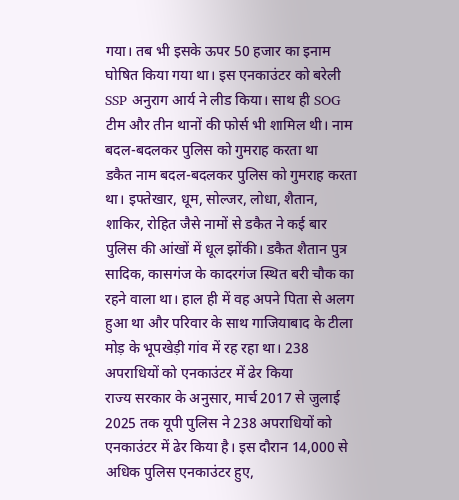गया। तब भी इसके ऊपर 50 हजार का इनाम घोषित किया गया था। इस एनकाउंटर को बरेली SSP अनुराग आर्य ने लीड किया। साथ ही SOG टीम और तीन थानों की फोर्स भी शामिल थी। नाम बदल-बदलकर पुलिस को गुमराह करता था
डकैत नाम बदल-बदलकर पुलिस को गुमराह करता था। इफ्तेखार, धूम, सोल्जर, लोधा, शैतान, शाकिर, रोहित जैसे नामों से डकैत ने कई बार पुलिस की आंखों में धूल झोंकी। डकैत शैतान पुत्र सादिक, कासगंज के कादरगंज स्थित बरी चौक का रहने वाला था। हाल ही में वह अपने पिता से अलग हुआ था और परिवार के साथ गाजियाबाद के टीला मोड़ के भूपखेड़ी गांव में रह रहा था। 238 अपराधियों को एनकाउंटर में ढेर किया
राज्य सरकार के अनुसार, मार्च 2017 से जुलाई 2025 तक यूपी पुलिस ने 238 अपराधियों को एनकाउंटर में ढेर किया है। इस दौरान 14,000 से अधिक पुलिस एनकाउंटर हुए,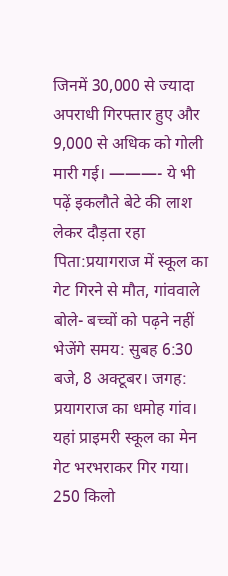जिनमें 30,000 से ज्यादा अपराधी गिरफ्तार हुए और 9,000 से अधिक को गोली मारी गई। ———- ये भी पढ़ें इकलौते बेटे की लाश लेकर दौड़ता रहा पिता:प्रयागराज में स्कूल का गेट गिरने से मौत, गांववाले बोले- बच्चों को पढ़ने नहीं भेजेंगे समय: सुबह 6:30 बजे, 8 अक्टूबर। जगह: प्रयागराज का धमोह गांव। यहां प्राइमरी स्कूल का मेन गेट भरभराकर गिर गया। 250 किलो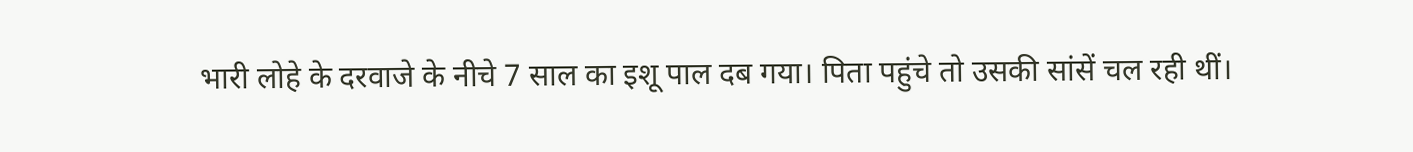भारी लोहे के दरवाजे के नीचे 7 साल का इशू पाल दब गया। पिता पहुंचे तो उसकी सांसें चल रही थीं।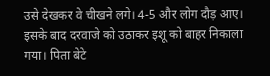उसे देखकर वे चीखने लगे। 4-5 और लोग दौड़ आए। इसके बाद दरवाजे को उठाकर इशू को बाहर निकाला गया। पिता बेटे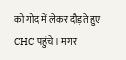को गोद में लेकर दौड़ते हुए CHC पहुंचे। मगर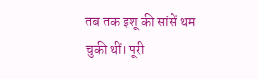तब तक इशू की सांसें थम चुकी थीं। पूरी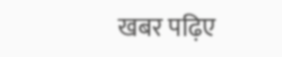खबर पढ़िए